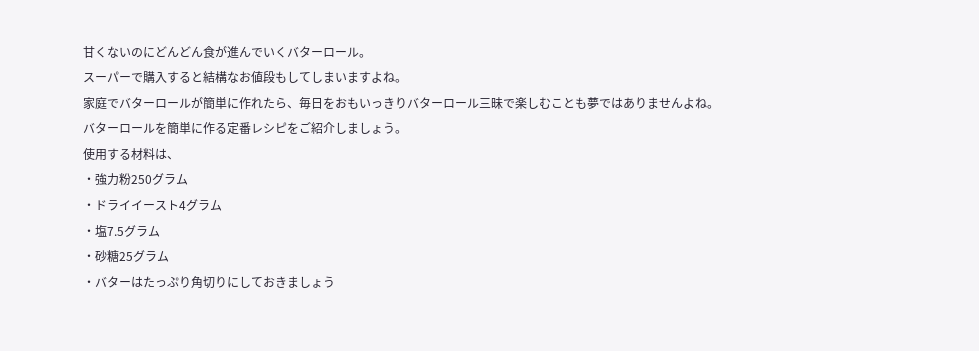甘くないのにどんどん食が進んでいくバターロール。
スーパーで購入すると結構なお値段もしてしまいますよね。
家庭でバターロールが簡単に作れたら、毎日をおもいっきりバターロール三昧で楽しむことも夢ではありませんよね。
バターロールを簡単に作る定番レシピをご紹介しましょう。
使用する材料は、
・強力粉250グラム
・ドライイースト4グラム
・塩7.5グラム
・砂糖25グラム
・バターはたっぷり角切りにしておきましょう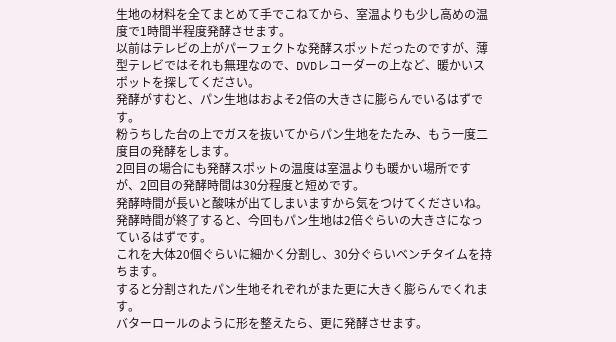生地の材料を全てまとめて手でこねてから、室温よりも少し高めの温度で1時間半程度発酵させます。
以前はテレビの上がパーフェクトな発酵スポットだったのですが、薄型テレビではそれも無理なので、DVDレコーダーの上など、暖かいスポットを探してください。
発酵がすむと、パン生地はおよそ2倍の大きさに膨らんでいるはずです。
粉うちした台の上でガスを抜いてからパン生地をたたみ、もう一度二度目の発酵をします。
2回目の場合にも発酵スポットの温度は室温よりも暖かい場所ですが、2回目の発酵時間は30分程度と短めです。
発酵時間が長いと酸味が出てしまいますから気をつけてくださいね。
発酵時間が終了すると、今回もパン生地は2倍ぐらいの大きさになっているはずです。
これを大体20個ぐらいに細かく分割し、30分ぐらいベンチタイムを持ちます。
すると分割されたパン生地それぞれがまた更に大きく膨らんでくれます。
バターロールのように形を整えたら、更に発酵させます。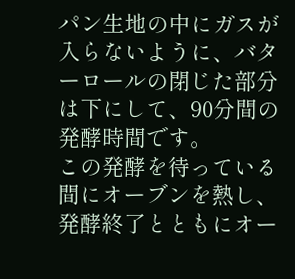パン生地の中にガスが入らないように、バターロールの閉じた部分は下にして、90分間の発酵時間です。
この発酵を待っている間にオーブンを熱し、発酵終了とともにオー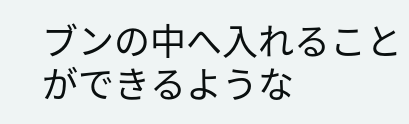ブンの中へ入れることができるような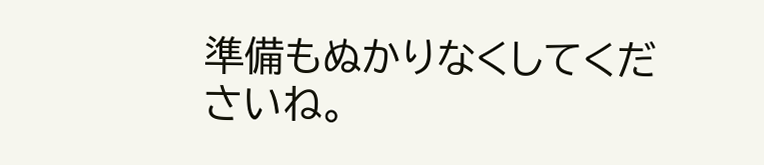準備もぬかりなくしてくださいね。